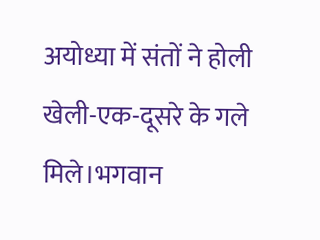अयोध्या में संतों ने होली खेली-एक-दूसरे के गले मिले।भगवान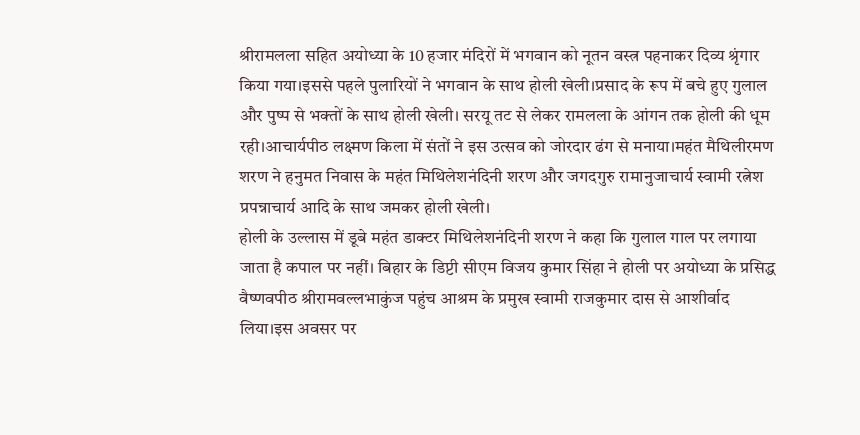श्रीरामलला सहित अयोध्या के 10 हजार मंदिरों में भगवान को नूतन वस्त्र पहनाकर दिव्य श्रृंगार किया गया।इससे पहले पुलारियों ने भगवान के साथ होली खेली।प्रसाद के रूप में बचे हुए गुलाल और पुष्प से भक्तों के साथ होली खेली। सरयू तट से लेकर रामलला के आंगन तक होली की धूम रही।आचार्यपीठ लक्ष्मण किला में संतों ने इस उत्सव को जोरदार ढंग से मनाया।महंत मैथिलीरमण शरण ने हनुमत निवास के महंत मिथिलेशनंदिनी शरण और जगदगुरु रामानुजाचार्य स्वामी रत्नेश प्रपन्नाचार्य आदि के साथ जमकर होली खेली।
होली के उल्लास में डूबे महंत डाक्टर मिथिलेशनंदिनी शरण ने कहा कि गुलाल गाल पर लगाया जाता है कपाल पर नहीं। बिहार के डिप्टी सीएम विजय कुमार सिंहा ने होली पर अयोध्या के प्रसिद्ध वैष्णवपीठ श्रीरामवल्लभाकुंज पहुंच आश्रम के प्रमुख स्वामी राजकुमार दास से आशीर्वाद लिया।इस अवसर पर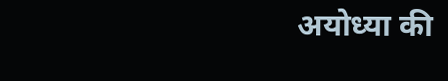अयोध्या की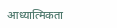आध्यात्मिकता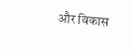और विकास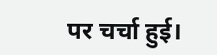पर चर्चा हुई।